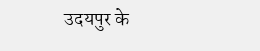उदयपुर के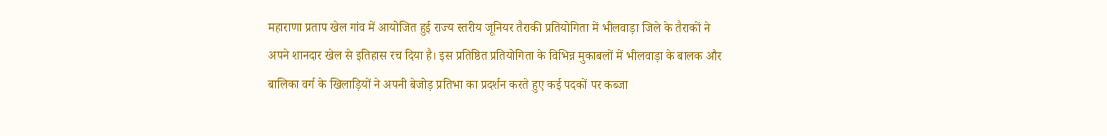महाराणा प्रताप खेल गांव में आयोजित हुई राज्य स्तरीय जूनियर तैराकी प्रतियोगिता में भीलवाड़ा जिले के तैराकों ने अपने शानदार खेल से इतिहास रच दिया है। इस प्रतिष्ठित प्रतियोगिता के विभिन्न मुकाबलों में भीलवाड़ा के बालक और बालिका वर्ग के खिलाड़ियों ने अपनी बेजोड़ प्रतिभा का प्रदर्शन करते हुए कई पदकों पर कब्जा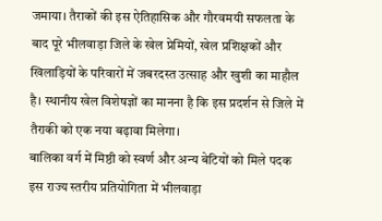जमाया। तैराकों की इस ऐतिहासिक और गौरवमयी सफलता के बाद पूरे भीलवाड़ा जिले के खेल प्रेमियों, खेल प्रशिक्षकों और खिलाड़ियों के परिवारों में जबरदस्त उत्साह और खुशी का माहौल है। स्थानीय खेल विशेषज्ञों का मानना है कि इस प्रदर्शन से जिले में तैराकी को एक नया बढ़ावा मिलेगा।
बालिका वर्ग में मिष्ठी को स्वर्ण और अन्य बेटियों को मिले पदक
इस राज्य स्तरीय प्रतियोगिता में भीलवाड़ा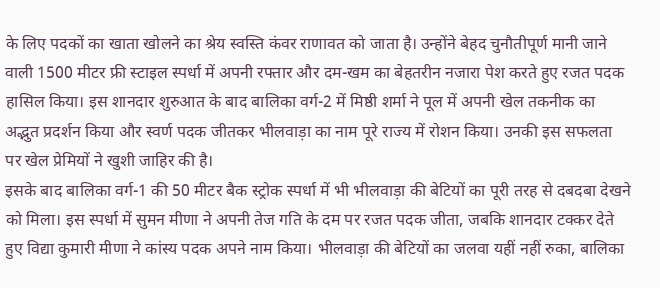के लिए पदकों का खाता खोलने का श्रेय स्वस्ति कंवर राणावत को जाता है। उन्होंने बेहद चुनौतीपूर्ण मानी जाने वाली 1500 मीटर फ्री स्टाइल स्पर्धा में अपनी रफ्तार और दम-खम का बेहतरीन नजारा पेश करते हुए रजत पदक हासिल किया। इस शानदार शुरुआत के बाद बालिका वर्ग-2 में मिष्ठी शर्मा ने पूल में अपनी खेल तकनीक का अद्भुत प्रदर्शन किया और स्वर्ण पदक जीतकर भीलवाड़ा का नाम पूरे राज्य में रोशन किया। उनकी इस सफलता पर खेल प्रेमियों ने खुशी जाहिर की है।
इसके बाद बालिका वर्ग-1 की 50 मीटर बैक स्ट्रोक स्पर्धा में भी भीलवाड़ा की बेटियों का पूरी तरह से दबदबा देखने को मिला। इस स्पर्धा में सुमन मीणा ने अपनी तेज गति के दम पर रजत पदक जीता, जबकि शानदार टक्कर देते हुए विद्या कुमारी मीणा ने कांस्य पदक अपने नाम किया। भीलवाड़ा की बेटियों का जलवा यहीं नहीं रुका, बालिका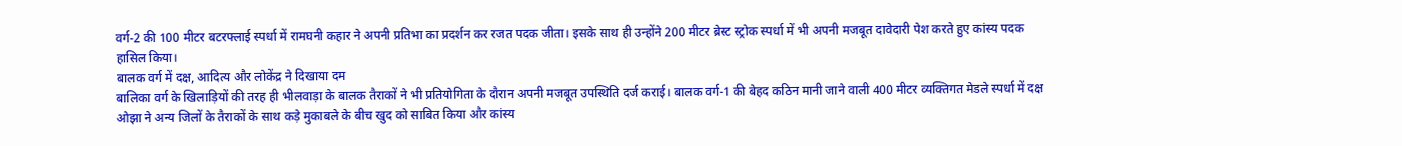वर्ग-2 की 100 मीटर बटरफ्लाई स्पर्धा में रामघनी कहार ने अपनी प्रतिभा का प्रदर्शन कर रजत पदक जीता। इसके साथ ही उन्होंने 200 मीटर ब्रेस्ट स्ट्रोक स्पर्धा में भी अपनी मजबूत दावेदारी पेश करते हुए कांस्य पदक हासिल किया।
बालक वर्ग में दक्ष, आदित्य और लोकेंद्र ने दिखाया दम
बालिका वर्ग के खिलाड़ियों की तरह ही भीलवाड़ा के बालक तैराकों ने भी प्रतियोगिता के दौरान अपनी मजबूत उपस्थिति दर्ज कराई। बालक वर्ग-1 की बेहद कठिन मानी जाने वाली 400 मीटर व्यक्तिगत मेडले स्पर्धा में दक्ष ओझा ने अन्य जिलों के तैराकों के साथ कड़े मुकाबले के बीच खुद को साबित किया और कांस्य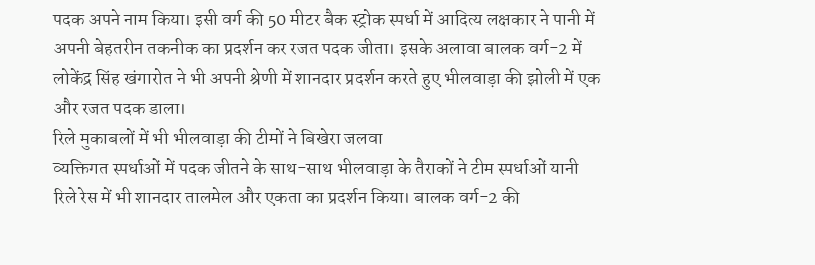पदक अपने नाम किया। इसी वर्ग की 50 मीटर बैक स्ट्रोक स्पर्धा में आदित्य लक्षकार ने पानी में अपनी बेहतरीन तकनीक का प्रदर्शन कर रजत पदक जीता। इसके अलावा बालक वर्ग-2 में लोकेंद्र सिंह खंगारोत ने भी अपनी श्रेणी में शानदार प्रदर्शन करते हुए भीलवाड़ा की झोली में एक और रजत पदक डाला।
रिले मुकाबलों में भी भीलवाड़ा की टीमों ने बिखेरा जलवा
व्यक्तिगत स्पर्धाओं में पदक जीतने के साथ-साथ भीलवाड़ा के तैराकों ने टीम स्पर्धाओं यानी रिले रेस में भी शानदार तालमेल और एकता का प्रदर्शन किया। बालक वर्ग-2 की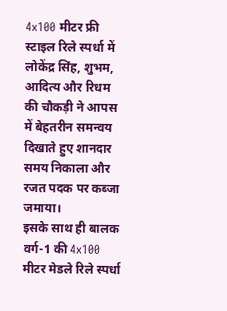4x100 मीटर फ्री स्टाइल रिले स्पर्धा में लोकेंद्र सिंह, शुभम, आदित्य और रिधम की चौकड़ी ने आपस में बेहतरीन समन्वय दिखाते हुए शानदार समय निकाला और रजत पदक पर कब्जा जमाया।
इसके साथ ही बालक वर्ग-1 की 4x100 मीटर मेडले रिले स्पर्धा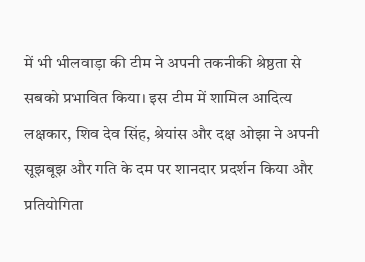में भी भीलवाड़ा की टीम ने अपनी तकनीकी श्रेष्ठता से सबको प्रभावित किया। इस टीम में शामिल आदित्य लक्षकार, शिव देव सिंह, श्रेयांस और दक्ष ओझा ने अपनी सूझबूझ और गति के दम पर शानदार प्रदर्शन किया और प्रतियोगिता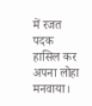में रजत पदक हासिल कर अपना लोहा मनवाया।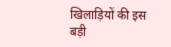खिलाड़ियों की इस बड़ी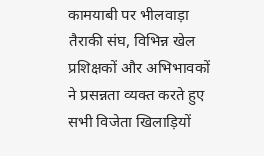कामयाबी पर भीलवाड़ा तैराकी संघ, विभिन्न खेल प्रशिक्षकों और अभिभावकों ने प्रसन्नता व्यक्त करते हुए सभी विजेता खिलाड़ियों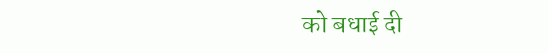को बधाई दी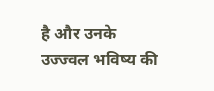है और उनके उज्ज्वल भविष्य की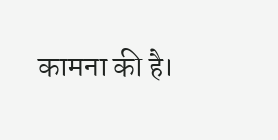कामना की है।